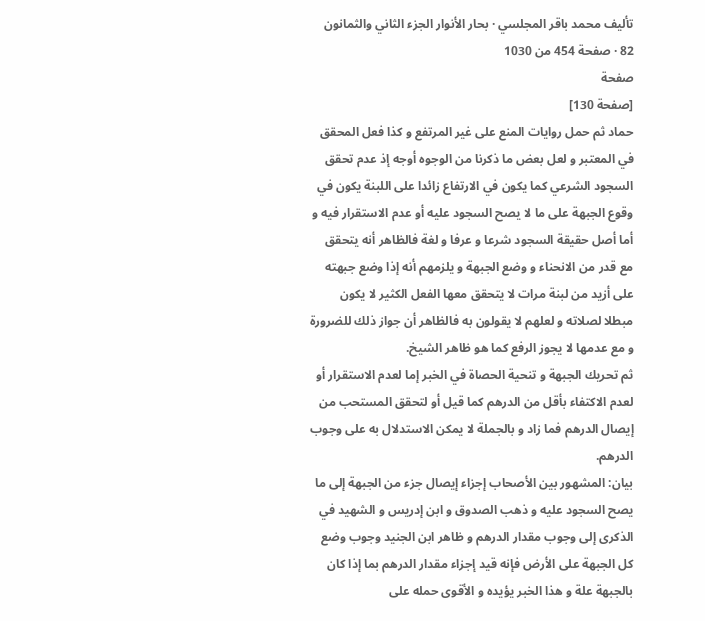تأليف محمد باقر المجلسي · بحار الأنوار الجزء الثاني والثمانون 82 · صفحة 454 من 1030
صفحة
[صفحة 130]
حماد ثم حمل روايات المنع على غير المرتفع و كذا فعل المحقق في المعتبر و لعل بعض ما ذكرنا من الوجوه أوجه إذ عدم تحقق السجود الشرعي كما يكون في الارتفاع زائدا على اللبنة يكون في وقوع الجبهة على ما لا يصح السجود عليه أو عدم الاستقرار فيه و أما أصل حقيقة السجود شرعا و عرفا و لغة فالظاهر أنه يتحقق مع قدر من الانحناء و وضع الجبهة و يلزمهم أنه إذا وضع جبهته على أزيد من لبنة مرات لا يتحقق معها الفعل الكثير لا يكون مبطلا لصلاته و لعلهم لا يقولون به فالظاهر أن جواز ذلك للضرورة و مع عدمها لا يجوز الرفع كما هو ظاهر الشيخ.
ثم تحريك الجبهة و تنحية الحصاة في الخبر إما لعدم الاستقرار أو لعدم الاكتفاء بأقل من الدرهم كما قيل أو لتحقق المستحب من إيصال الدرهم فما زاد و بالجملة لا يمكن الاستدلال به على وجوب الدرهم.
بيان: المشهور بين الأصحاب إجزاء إيصال جزء من الجبهة إلى ما يصح السجود عليه و ذهب الصدوق و ابن إدريس و الشهيد في الذكرى إلى وجوب مقدار الدرهم و ظاهر ابن الجنيد وجوب وضع كل الجبهة على الأرض فإنه قيد إجزاء مقدار الدرهم بما إذا كان بالجبهة علة و هذا الخبر يؤيده و الأقوى حمله على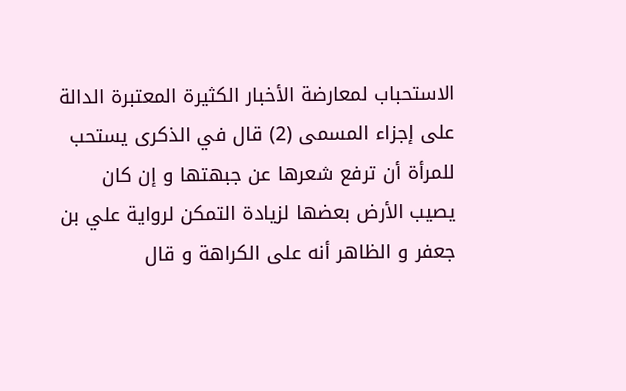الاستحباب لمعارضة الأخبار الكثيرة المعتبرة الدالة على إجزاء المسمى (2) قال في الذكرى يستحب للمرأة أن ترفع شعرها عن جبهتها و إن كان يصيب الأرض بعضها لزيادة التمكن لرواية علي بن جعفر و الظاهر أنه على الكراهة و قال